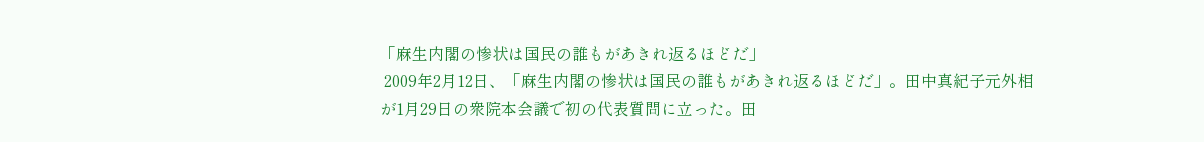「麻生内閣の惨状は国民の誰もがあきれ返るほどだ」
 2009年2月12日、「麻生内閣の惨状は国民の誰もがあきれ返るほどだ」。田中真紀子元外相が1月29日の衆院本会議で初の代表質問に立った。田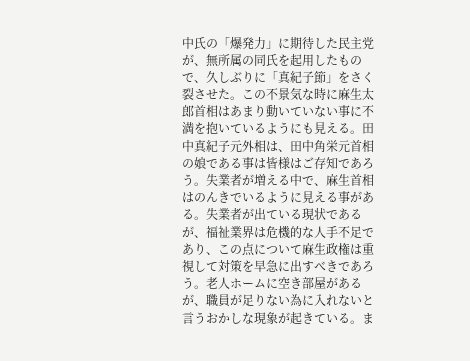中氏の「爆発力」に期待した民主党が、無所属の同氏を起用したもので、久しぶりに「真紀子節」をさく裂させた。この不景気な時に麻生太郎首相はあまり動いていない事に不満を抱いているようにも見える。田中真紀子元外相は、田中角栄元首相の娘である事は皆様はご存知であろう。失業者が増える中で、麻生首相はのんきでいるように見える事がある。失業者が出ている現状であるが、福祉業界は危機的な人手不足であり、この点について麻生政権は重視して対策を早急に出すべきであろう。老人ホームに空き部屋があるが、職員が足りない為に入れないと言うおかしな現象が起きている。ま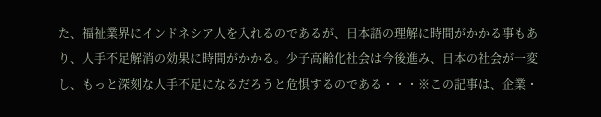た、福祉業界にインドネシア人を入れるのであるが、日本語の理解に時間がかかる事もあり、人手不足解消の効果に時間がかかる。少子高齢化社会は今後進み、日本の社会が一変し、もっと深刻な人手不足になるだろうと危惧するのである・・・※この記事は、企業・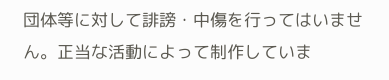団体等に対して誹謗・中傷を行ってはいません。正当な活動によって制作していま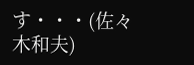す・・・(佐々木和夫)